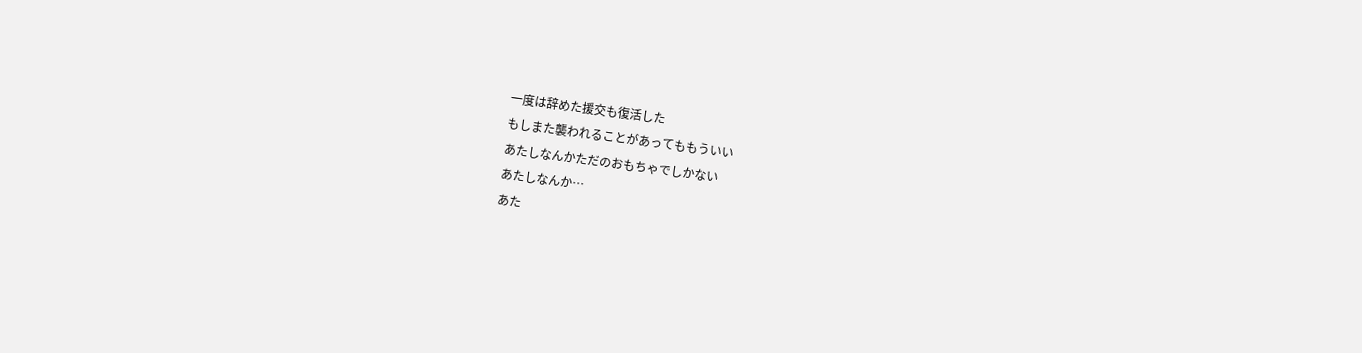一度は辞めた援交も復活した
もしまた襲われることがあってももういい
あたしなんかただのおもちゃでしかない
あたしなんか…
あた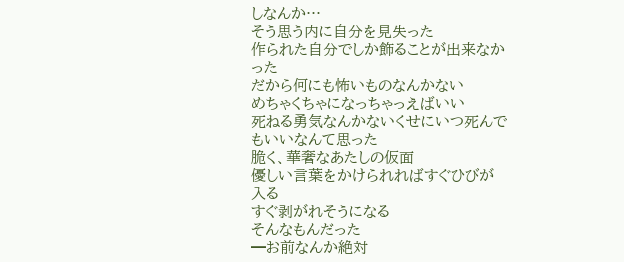しなんか…
そう思う内に自分を見失った
作られた自分でしか飾ることが出来なかった
だから何にも怖いものなんかない
めちゃくちゃになっちゃっえばいい
死ねる勇気なんかないくせにいつ死んでもいいなんて思った
脆く、華奢なあたしの仮面
優しい言葉をかけられればすぐひびが入る
すぐ剥がれそうになる
そんなもんだった
━お前なんか絶対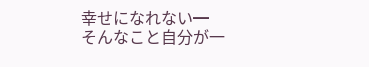幸せになれない━
そんなこと自分が一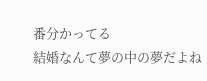番分かってる
結婚なんて夢の中の夢だよね